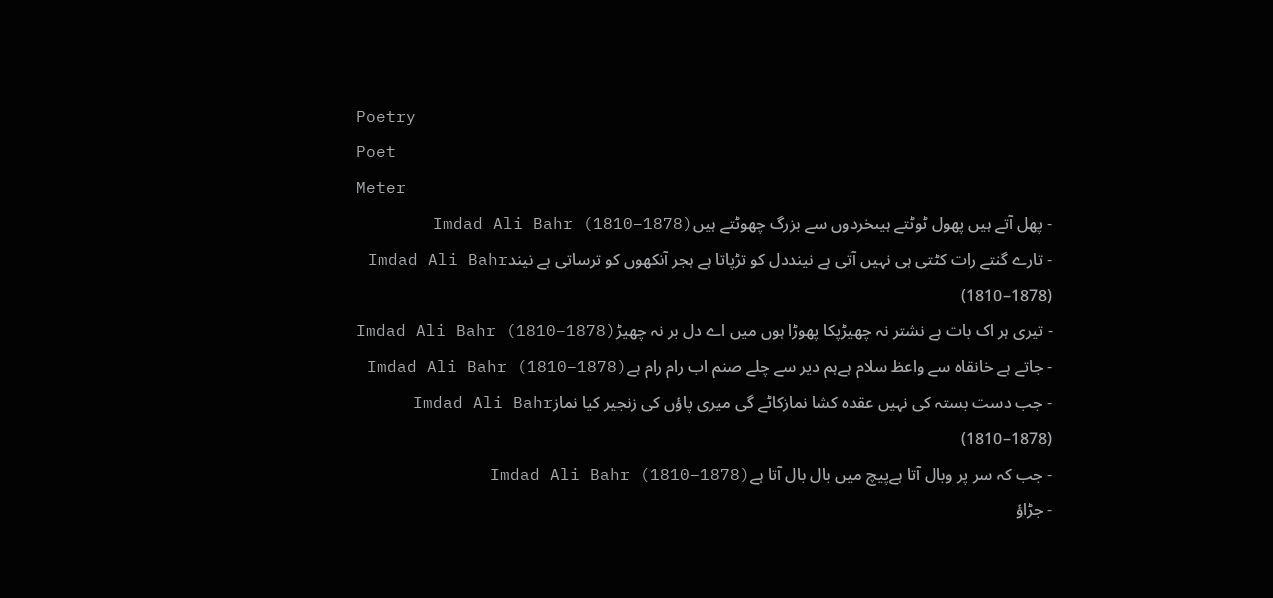Poetry
Poet
Meter
- پھل آتے ہیں پھول ٹوٹتے ہیںخردوں سے بزرگ چھوٹتے ہیںImdad Ali Bahr (1810–1878)
- تارے گنتے رات کٹتی ہی نہیں آتی ہے نینددل کو تڑپاتا ہے ہجر آنکھوں کو ترساتی ہے نیندImdad Ali Bahr (1810–1878)
- تیری ہر اک بات ہے نشتر نہ چھیڑپکا پھوڑا ہوں میں اے دل بر نہ چھیڑImdad Ali Bahr (1810–1878)
- جاتے ہے خانقاہ سے واعظ سلام ہےہم دیر سے چلے صنم اب رام رام ہےImdad Ali Bahr (1810–1878)
- جب دست بستہ کی نہیں عقدہ کشا نمازکاٹے گی میری پاؤں کی زنجیر کیا نمازImdad Ali Bahr (1810–1878)
- جب کہ سر پر وبال آتا ہےپیچ میں بال بال آتا ہےImdad Ali Bahr (1810–1878)
- جڑاؤ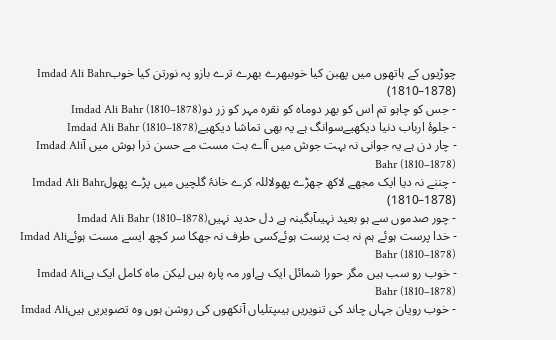چوڑیوں کے ہاتھوں میں پھبن کیا خوببھرے بھرے ترے بازو پہ نورتن کیا خوبImdad Ali Bahr (1810–1878)
- جس کو چاہو تم اس کو بھر دوماہ کو نقرہ مہر کو زر دوImdad Ali Bahr (1810–1878)
- جلوۂ ارباب دنیا دیکھیےسوانگ ہے یہ بھی تماشا دیکھیےImdad Ali Bahr (1810–1878)
- چار دن ہے یہ جوانی نہ بہت جوش میں آاے بت مست مے حسن ذرا ہوش میں آImdad Ali Bahr (1810–1878)
- چننے نہ دیا ایک مجھے لاکھ جھڑے پھولاللہ کرے خانۂ گلچیں میں پڑے پھولImdad Ali Bahr (1810–1878)
- چور صدموں سے ہو بعید نہیںآبگینہ ہے دل حدید نہیںImdad Ali Bahr (1810–1878)
- خدا پرست ہوئے ہم نہ بت پرست ہوئےکسی طرف نہ جھکا سر کچھ ایسے مست ہوئےImdad Ali Bahr (1810–1878)
- خوب رو سب ہیں مگر حورا شمائل ایک ہےاور مہ پارہ ہیں لیکن ماہ کامل ایک ہےImdad Ali Bahr (1810–1878)
- خوب رویان جہاں چاند کی تنویریں ہیںپتلیاں آنکھوں کی روشن ہوں وہ تصویریں ہیںImdad Ali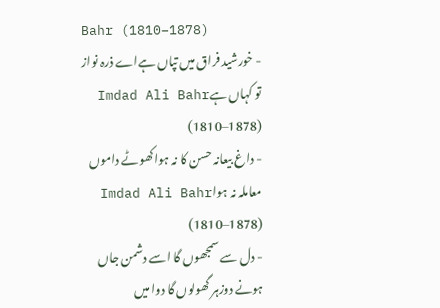Bahr (1810–1878)
- خورشید فراق میں تپاں ہےاے ذرہ نواز تو کہاں ہےImdad Ali Bahr (1810–1878)
- داغ بیعانہ حسن کا نہ ہواکھوٹے داموں معاملہ نہ ہواImdad Ali Bahr (1810–1878)
- دل سے سمجھوں گا اسے دشمن جاں ہونے دوزہر گھولوں گا دوا میں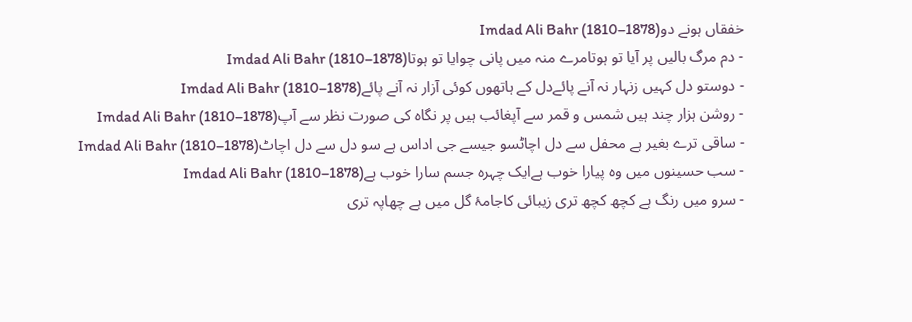خفقاں ہونے دوImdad Ali Bahr (1810–1878)
- دم مرگ بالیں پر آیا تو ہوتامرے منہ میں پانی چوایا تو ہوتاImdad Ali Bahr (1810–1878)
- دوستو دل کہیں زنہار نہ آنے پائےدل کے ہاتھوں کوئی آزار نہ آنے پائےImdad Ali Bahr (1810–1878)
- روشن ہزار چند ہیں شمس و قمر سے آپغائب ہیں پر نگاہ کی صورت نظر سے آپImdad Ali Bahr (1810–1878)
- ساقی ترے بغیر ہے محفل سے دل اچاٹسو جیسے جی اداس ہے سو دل سے دل اچاٹImdad Ali Bahr (1810–1878)
- سب حسینوں میں وہ پیارا خوب ہےایک چہرہ جسم سارا خوب ہےImdad Ali Bahr (1810–1878)
- سرو میں رنگ ہے کچھ کچھ تری زیبائی کاجامۂ گل میں ہے چھاپہ تری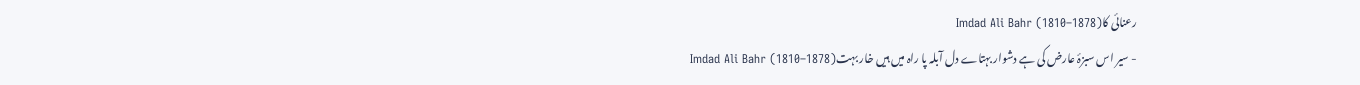رعنائی کاImdad Ali Bahr (1810–1878)
- سیر اس سبزۂ عارض کی ہے دشوار بہتاے دل آبلہ پا راہ میں ہیں خار بہتImdad Ali Bahr (1810–1878)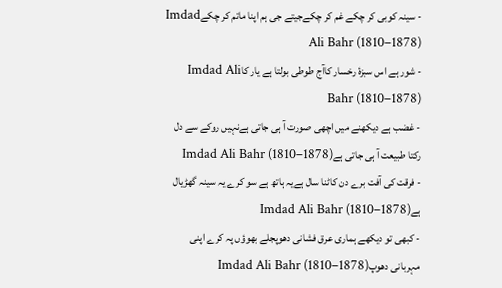- سینہ کوبی کر چکے غم کر چکےجیتے جی ہم اپنا ماتم کر چکےImdad Ali Bahr (1810–1878)
- شور ہے اس سبزۂ رخسار کاآج طوطی بولتا ہے یار کاImdad Ali Bahr (1810–1878)
- غضب ہے دیکھنے میں اچھی صورت آ ہی جاتی ہےنہیں روکے سے دل رکتا طبیعت آ ہی جاتی ہےImdad Ali Bahr (1810–1878)
- فرقت کی آفت برے دن کاٹنا سال ہےیہ ہاتھ ہے سو کرے یہ سینہ گھڑیال ہےImdad Ali Bahr (1810–1878)
- کبھی تو دیکھے ہماری عرق فشانی دھوپجلے بھوؤں پہ کرے اپنی مہربانی دھوپImdad Ali Bahr (1810–1878)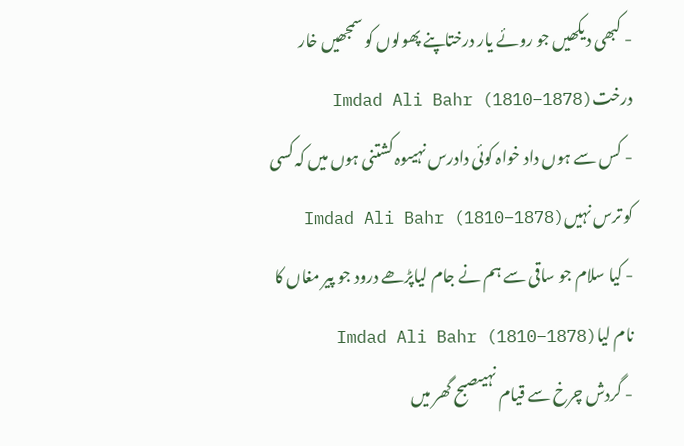- کبھی دیکھیں جو روئے یار درختاپنے پھولوں کو سمجھیں خار درختImdad Ali Bahr (1810–1878)
- کس سے ہوں داد خواہ کوئی دادرس نہیںوہ کشتنی ہوں میں کہ کسی کو ترس نہیںImdad Ali Bahr (1810–1878)
- کیا سلام جو ساقی سے ہم نے جام لیاپڑھے درود جو پیر مغاں کا نام لیاImdad Ali Bahr (1810–1878)
- گردش چرخ سے قیام نہیںصبح گھر میں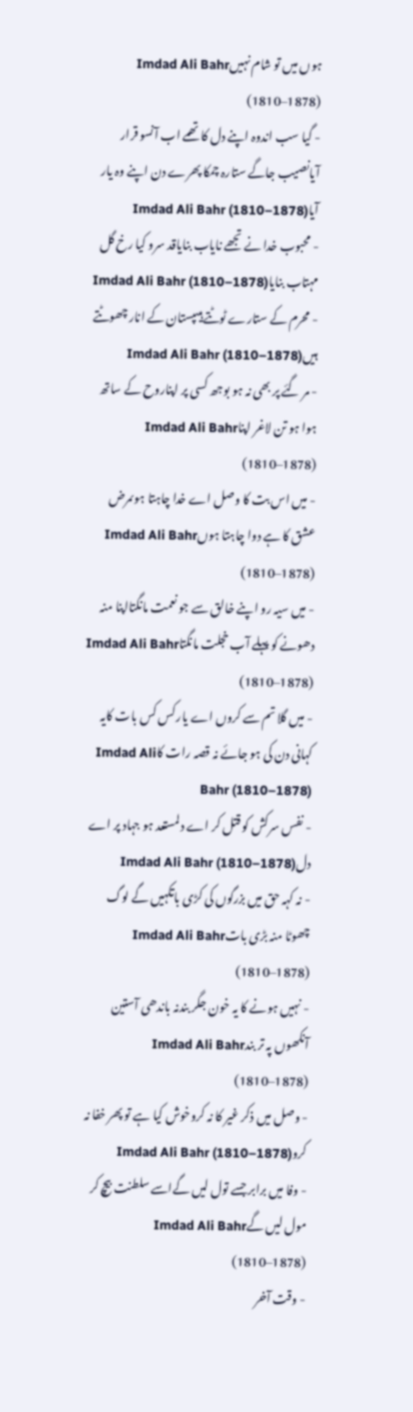ہوں میں تو شام نہیںImdad Ali Bahr (1810–1878)
- گیا سب اندوہ اپنے دل کا تھمے اب آنسو قرار آیانصیب جاگے ستارہ چمکا پھرے دن اپنے وہ یار آیاImdad Ali Bahr (1810–1878)
- محبوب خدا نے تجھے نایاب بنایاقد سرو کیا رخ گل مہتاب بنایاImdad Ali Bahr (1810–1878)
- محرم کے ستارے ٹوٹتے ہیںپستان کے انار چھوٹتے ہیںImdad Ali Bahr (1810–1878)
- مر گئے پر بھی نہ ہو بوجھ کسی پر اپناروح کے ساتھ ہوا ہو تن لاغر اپناImdad Ali Bahr (1810–1878)
- میں اس بت کا وصل اے خدا چاہتا ہوںمرض عشق کا ہے دوا چاہتا ہوںImdad Ali Bahr (1810–1878)
- میں سیہ رو اپنے خالق سے جو نعمت مانگتااپنا منہ دھونے کو پہلے آب خجلت مانگتاImdad Ali Bahr (1810–1878)
- میں گلا تم سے کروں اے یار کس کس بات کایہ کہانی دن کی ہو جائے نہ قصہ رات کاImdad Ali Bahr (1810–1878)
- نفس سرکش کو قتل کر اے دلمستعد ہو جہاد پر اے دلImdad Ali Bahr (1810–1878)
- نہ کہہ حق میں بزرگوں کی کڑی باتکہیں گے لوگ چھوٹا منہ بڑی باتImdad Ali Bahr (1810–1878)
- نہیں ہونے کا یہ خون جگر بندنہ باندھی آستین آنکھوں پہ تر بندImdad Ali Bahr (1810–1878)
- وصل میں ذکر غیر کا نہ کروخوش کیا ہے تو پھر خفا نہ کروImdad Ali Bahr (1810–1878)
- وفا میں برابر جسے تول لیں گےاسے سلطنت بیچ کر مول لیں گےImdad Ali Bahr (1810–1878)
- وقت آخر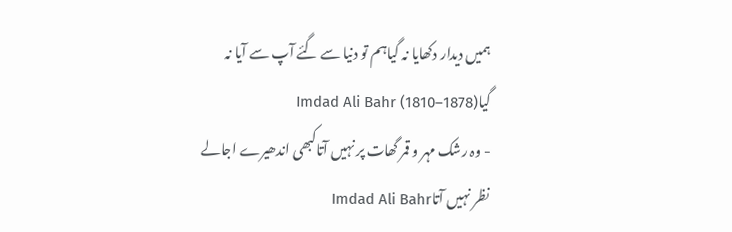ہمیں دیدار دکھایا نہ گیاہم تو دنیا سے گئے آپ سے آیا نہ گیاImdad Ali Bahr (1810–1878)
- وہ رشک مہر و قمر گھات پر نہیں آتاکبھی اندھیرے اجالے نظر نہیں آتاImdad Ali Bahr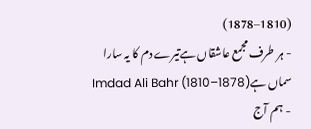(1810–1878)
- ہر طرف مجمع عاشقاں ہےتیرے دم کا یہ سارا سماں ہےImdad Ali Bahr (1810–1878)
- ہم آج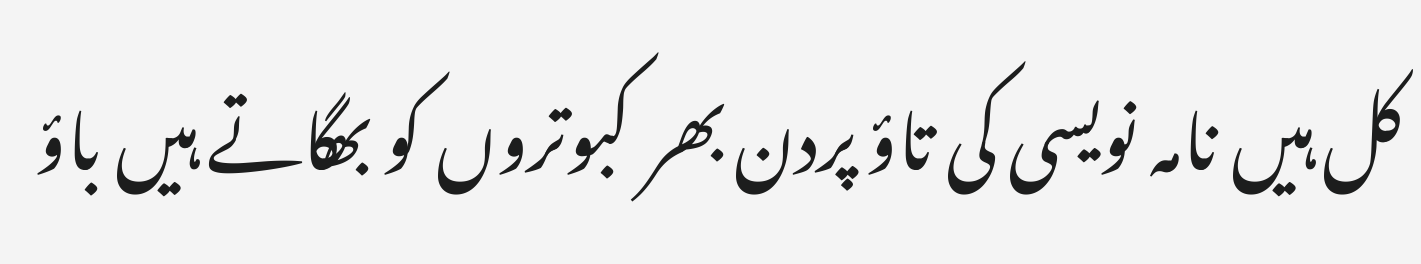کل ہیں نامہ نویسی کی تاؤ پردن بھر کبوتروں کو بھگاتے ہیں باؤ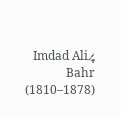پرImdad Ali Bahr (1810–1878)